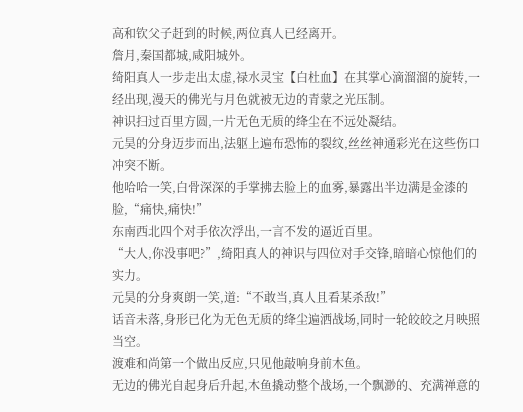高和钦父子赶到的时候,两位真人已经离开。
詹月,秦国都城,咸阳城外。
绮阳真人一步走出太虚,禄水灵宝【白杜血】在其掌心滴溜溜的旋转,一经出现,漫天的佛光与月色就被无边的青蒙之光压制。
神识扫过百里方圆,一片无色无质的绛尘在不远处凝结。
元昊的分身迈步而出,法躯上遍布恐怖的裂纹,丝丝神通彩光在这些伤口冲突不断。
他哈哈一笑,白骨深深的手掌拂去脸上的血雾,暴露出半边满是金漆的脸,“痛快,痛快!”
东南西北四个对手依次浮出,一言不发的逼近百里。
“大人,你没事吧?”,绮阳真人的神识与四位对手交锋,暗暗心惊他们的实力。
元昊的分身爽朗一笑,道:“不敢当,真人且看某杀敌!”
话音未落,身形已化为无色无质的绛尘遍洒战场,同时一轮皎皎之月映照当空。
渡难和尚第一个做出反应,只见他敲响身前木鱼。
无边的佛光自起身后升起,木鱼撬动整个战场,一个飘渺的、充满禅意的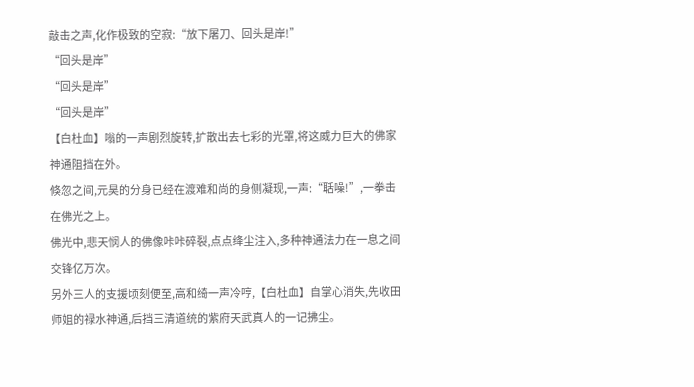敲击之声,化作极致的空寂:“放下屠刀、回头是岸!”
“回头是岸”
“回头是岸”
“回头是岸”
【白杜血】嗡的一声剧烈旋转,扩散出去七彩的光罩,将这威力巨大的佛家神通阻挡在外。
倏忽之间,元昊的分身已经在渡难和尚的身侧凝现,一声:“聒噪!”,一拳击在佛光之上。
佛光中,悲天悯人的佛像咔咔碎裂,点点绛尘注入,多种神通法力在一息之间交锋亿万次。
另外三人的支援顷刻便至,高和绮一声冷哼,【白杜血】自掌心消失,先收田师姐的禄水神通,后挡三清道统的紫府天武真人的一记拂尘。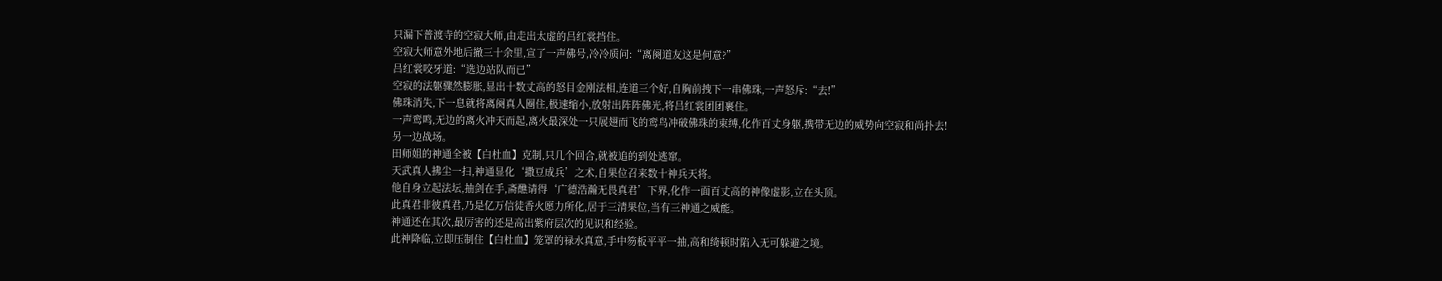只漏下普渡寺的空寂大师,由走出太虚的吕红裳挡住。
空寂大师意外地后撤三十余里,宣了一声佛号,冷冷质问:“离阕道友这是何意?”
吕红裳咬牙道:“选边站队而已”
空寂的法躯骤然膨胀,显出十数丈高的怒目金刚法相,连道三个好,自胸前拽下一串佛珠,一声怒斥:“去!”
佛珠消失,下一息就将离阕真人圈住,极速缩小,放射出阵阵佛光,将吕红裳团团裹住。
一声鸾鸣,无边的离火冲天而起,离火最深处一只展翅而飞的鸾鸟冲破佛珠的束缚,化作百丈身躯,携带无边的威势向空寂和尚扑去!
另一边战场。
田师姐的神通全被【白杜血】克制,只几个回合,就被追的到处逃窜。
天武真人拂尘一扫,神通显化‘撒豆成兵’之术,自果位召来数十神兵天将。
他自身立起法坛,抽剑在手,斋醮请得‘广德浩瀚无畏真君’下界,化作一面百丈高的神像虚影,立在头顶。
此真君非彼真君,乃是亿万信徒香火愿力所化,居于三清果位,当有三神通之威能。
神通还在其次,最厉害的还是高出紫府层次的见识和经验。
此神降临,立即压制住【白杜血】笼罩的禄水真意,手中笏板平平一抽,高和绮顿时陷入无可躲避之境。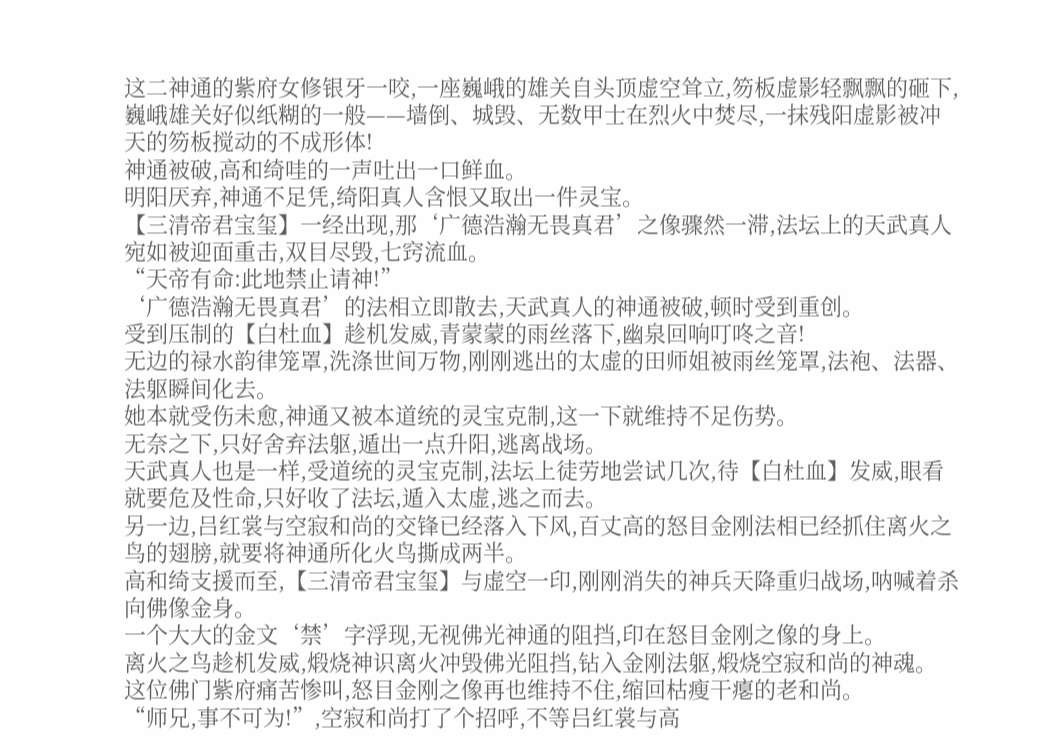这二神通的紫府女修银牙一咬,一座巍峨的雄关自头顶虚空耸立,笏板虚影轻飘飘的砸下,巍峨雄关好似纸糊的一般——墙倒、城毁、无数甲士在烈火中焚尽,一抹残阳虚影被冲天的笏板搅动的不成形体!
神通被破,高和绮哇的一声吐出一口鲜血。
明阳厌弃,神通不足凭,绮阳真人含恨又取出一件灵宝。
【三清帝君宝玺】一经出现,那‘广德浩瀚无畏真君’之像骤然一滞,法坛上的天武真人宛如被迎面重击,双目尽毁,七窍流血。
“天帝有命:此地禁止请神!”
‘广德浩瀚无畏真君’的法相立即散去,天武真人的神通被破,顿时受到重创。
受到压制的【白杜血】趁机发威,青蒙蒙的雨丝落下,幽泉回响叮咚之音!
无边的禄水韵律笼罩,洗涤世间万物,刚刚逃出的太虚的田师姐被雨丝笼罩,法袍、法器、法躯瞬间化去。
她本就受伤未愈,神通又被本道统的灵宝克制,这一下就维持不足伤势。
无奈之下,只好舍弃法躯,遁出一点升阳,逃离战场。
天武真人也是一样,受道统的灵宝克制,法坛上徒劳地尝试几次,待【白杜血】发威,眼看就要危及性命,只好收了法坛,遁入太虚,逃之而去。
另一边,吕红裳与空寂和尚的交锋已经落入下风,百丈高的怒目金刚法相已经抓住离火之鸟的翅膀,就要将神通所化火鸟撕成两半。
高和绮支援而至,【三清帝君宝玺】与虚空一印,刚刚消失的神兵天降重归战场,呐喊着杀向佛像金身。
一个大大的金文‘禁’字浮现,无视佛光神通的阻挡,印在怒目金刚之像的身上。
离火之鸟趁机发威,煅烧神识离火冲毁佛光阻挡,钻入金刚法躯,煅烧空寂和尚的神魂。
这位佛门紫府痛苦惨叫,怒目金刚之像再也维持不住,缩回枯瘦干瘪的老和尚。
“师兄,事不可为!”,空寂和尚打了个招呼,不等吕红裳与高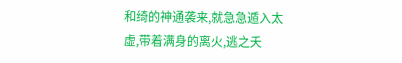和绮的神通袭来,就急急遁入太虚,带着满身的离火,逃之夭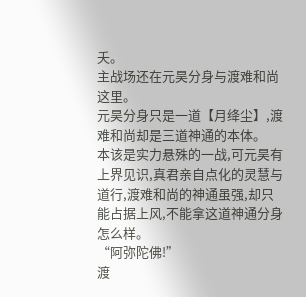夭。
主战场还在元昊分身与渡难和尚这里。
元昊分身只是一道【月绛尘】,渡难和尚却是三道神通的本体。
本该是实力悬殊的一战,可元昊有上界见识,真君亲自点化的灵慧与道行,渡难和尚的神通虽强,却只能占据上风,不能拿这道神通分身怎么样。
“阿弥陀佛!”
渡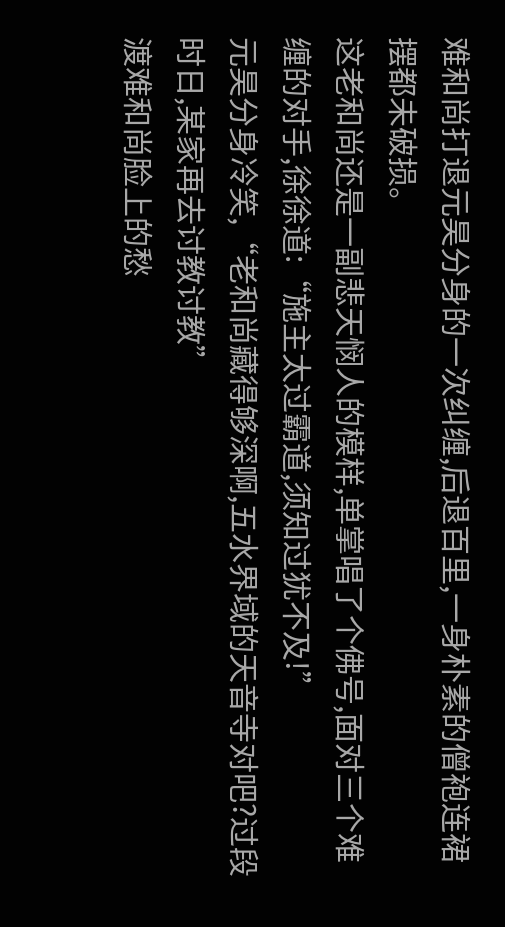难和尚打退元昊分身的一次纠缠,后退百里,一身朴素的僧袍连裙摆都未破损。
这老和尚还是一副悲天悯人的模样,单掌唱了个佛号,面对三个难缠的对手,徐徐道:“施主太过霸道,须知过犹不及!”
元昊分身冷笑,“老和尚藏得够深啊,五水界域的天音寺对吧?过段时日,某家再去讨教讨教”
渡难和尚脸上的愁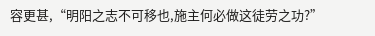容更甚,“明阳之志不可移也,施主何必做这徒劳之功?”